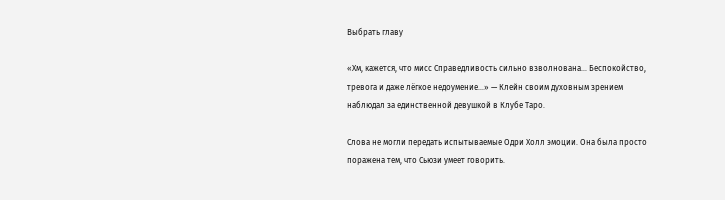Выбрать главу

«Хм, кажется, что мисс Справедливость сильно взволнована... Беспокойство, тревога и даже лёгкое недоумение...» — Клейн своим духовным зрением наблюдал за единственной девушкой в Клубе Таро.

Слова не могли передать испытываемые Одри Холл эмоции. Она была просто поражена тем, что Сьюзи умеет говорить.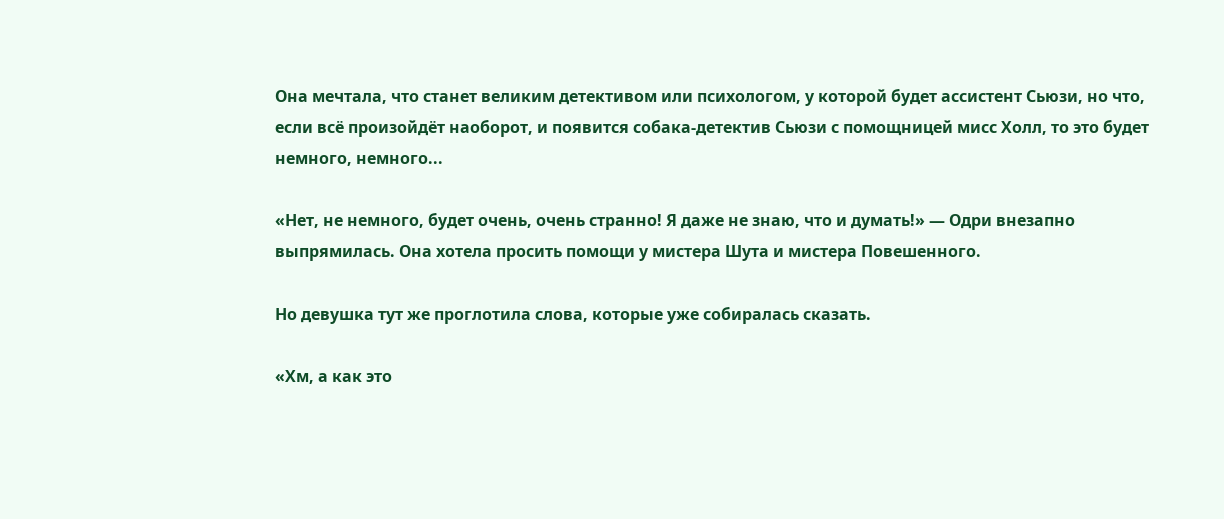Она мечтала, что станет великим детективом или психологом, у которой будет ассистент Сьюзи, но что, если всё произойдёт наоборот, и появится собака-детектив Сьюзи с помощницей мисс Холл, то это будет немного, немного...

«Нет, не немного, будет очень, очень странно! Я даже не знаю, что и думать!» — Одри внезапно выпрямилась. Она хотела просить помощи у мистера Шута и мистера Повешенного.

Но девушка тут же проглотила слова, которые уже собиралась сказать.

«Хм, а как это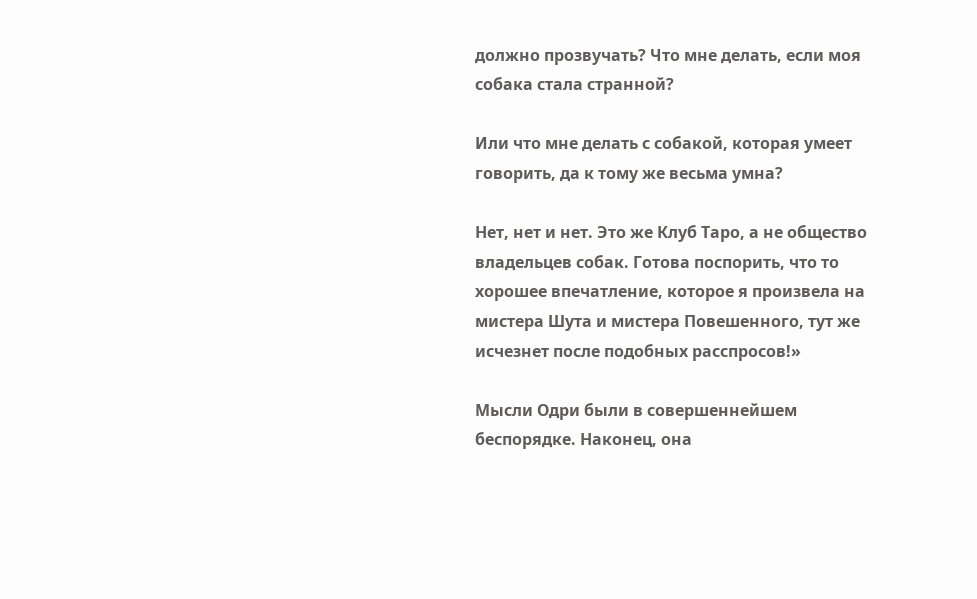должно прозвучать? Что мне делать, если моя собака стала странной?

Или что мне делать с собакой, которая умеет говорить, да к тому же весьма умна?

Нет, нет и нет. Это же Клуб Таро, а не общество владельцев собак. Готова поспорить, что то хорошее впечатление, которое я произвела на мистера Шута и мистера Повешенного, тут же исчезнет после подобных расспросов!»

Мысли Одри были в совершеннейшем беспорядке. Наконец, она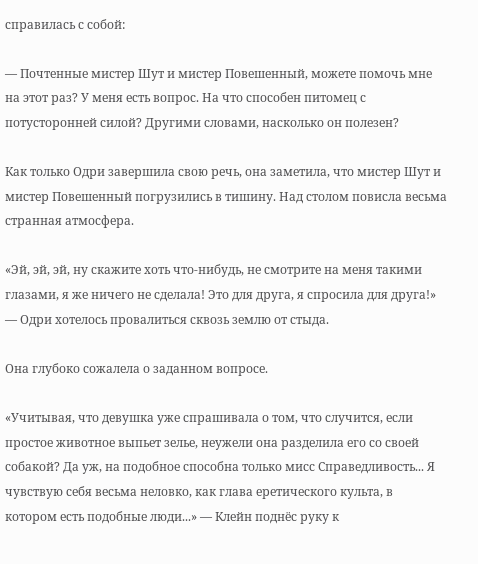справилась с собой:

— Почтенные мистер Шут и мистер Повешенный, можете помочь мне на этот раз? У меня есть вопрос. На что способен питомец с потусторонней силой? Другими словами, насколько он полезен?

Как только Одри завершила свою речь, она заметила, что мистер Шут и мистер Повешенный погрузились в тишину. Над столом повисла весьма странная атмосфера.

«Эй, эй, эй, ну скажите хоть что-нибудь, не смотрите на меня такими глазами, я же ничего не сделала! Это для друга, я спросила для друга!» — Одри хотелось провалиться сквозь землю от стыда.

Она глубоко сожалела о заданном вопросе.

«Учитывая, что девушка уже спрашивала о том, что случится, если простое животное выпьет зелье, неужели она разделила его со своей собакой? Да уж, на подобное способна только мисс Справедливость... Я чувствую себя весьма неловко, как глава еретического культа, в котором есть подобные люди...» — Клейн поднёс руку к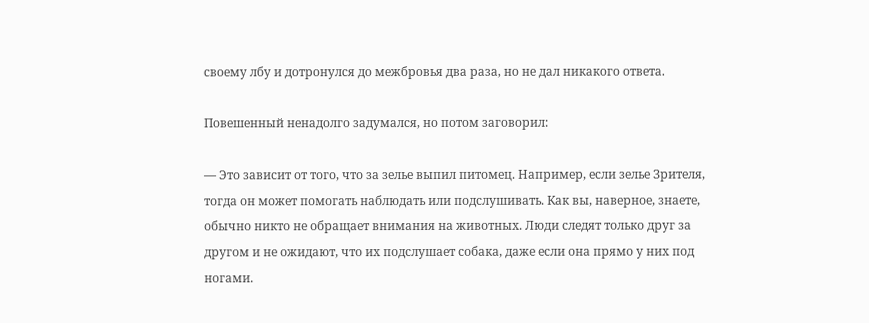своему лбу и дотронулся до межбровья два раза, но не дал никакого ответа.

Повешенный ненадолго задумался, но потом заговорил:

— Это зависит от того, что за зелье выпил питомец. Например, если зелье Зрителя, тогда он может помогать наблюдать или подслушивать. Как вы, наверное, знаете, обычно никто не обращает внимания на животных. Люди следят только друг за другом и не ожидают, что их подслушает собака, даже если она прямо у них под ногами.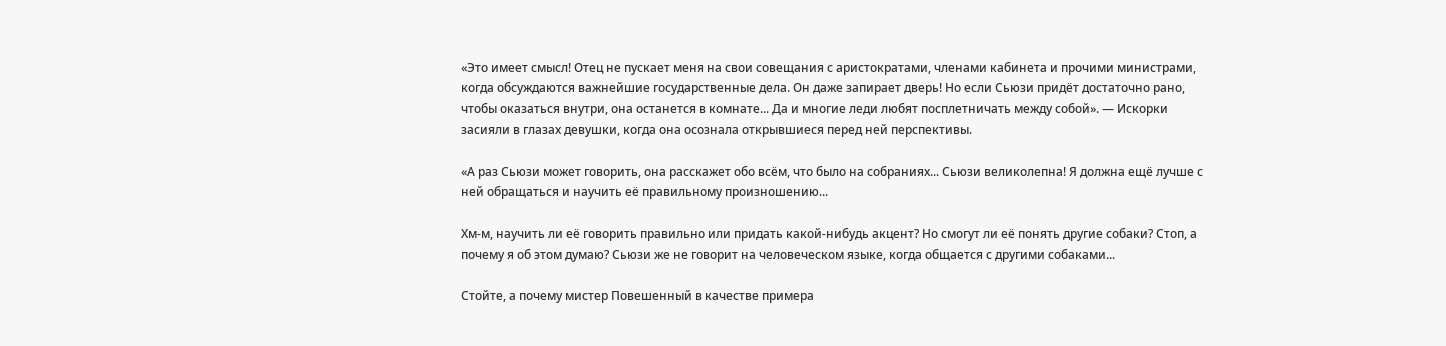«Это имеет смысл! Отец не пускает меня на свои совещания с аристократами, членами кабинета и прочими министрами, когда обсуждаются важнейшие государственные дела. Он даже запирает дверь! Но если Сьюзи придёт достаточно рано, чтобы оказаться внутри, она останется в комнате... Да и многие леди любят посплетничать между собой». — Искорки засияли в глазах девушки, когда она осознала открывшиеся перед ней перспективы.

«А раз Сьюзи может говорить, она расскажет обо всём, что было на собраниях... Сьюзи великолепна! Я должна ещё лучше с ней обращаться и научить её правильному произношению...

Хм-м, научить ли её говорить правильно или придать какой-нибудь акцент? Но смогут ли её понять другие собаки? Стоп, а почему я об этом думаю? Сьюзи же не говорит на человеческом языке, когда общается с другими собаками...

Стойте, а почему мистер Повешенный в качестве примера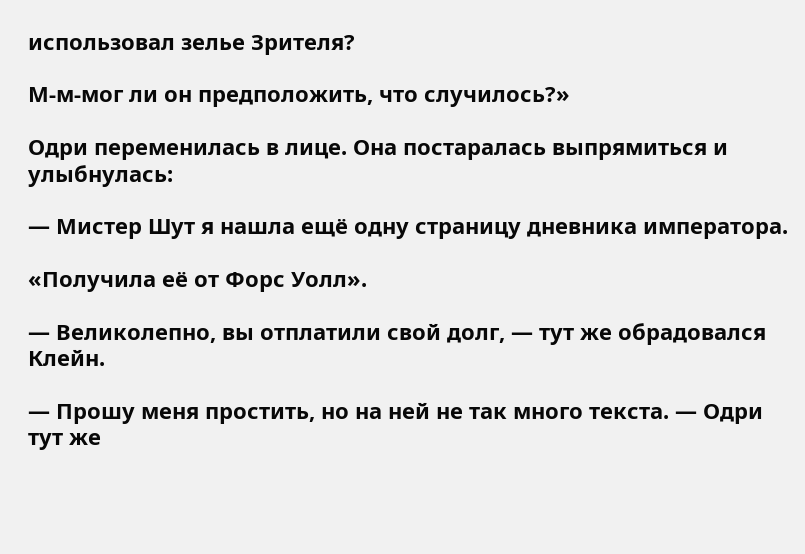использовал зелье Зрителя?

М-м-мог ли он предположить, что случилось?»

Одри переменилась в лице. Она постаралась выпрямиться и улыбнулась:

— Мистер Шут я нашла ещё одну страницу дневника императора.

«Получила её от Форс Уолл».

— Великолепно, вы отплатили свой долг, — тут же обрадовался Клейн.

— Прошу меня простить, но на ней не так много текста. — Одри тут же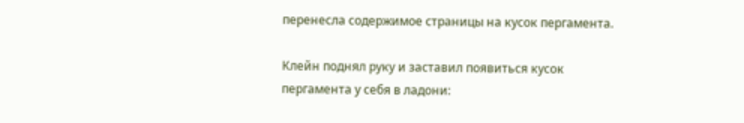перенесла содержимое страницы на кусок пергамента.

Клейн поднял руку и заставил появиться кусок пергамента у себя в ладони: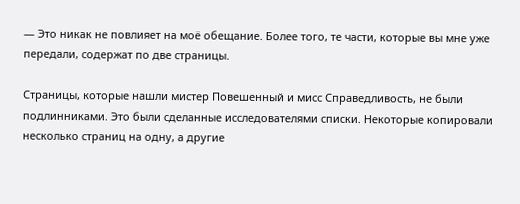— Это никак не повлияет на моё обещание. Более того, те части, которые вы мне уже передали, содержат по две страницы.

Страницы, которые нашли мистер Повешенный и мисс Справедливость, не были подлинниками. Это были сделанные исследователями списки. Некоторые копировали несколько страниц на одну, а другие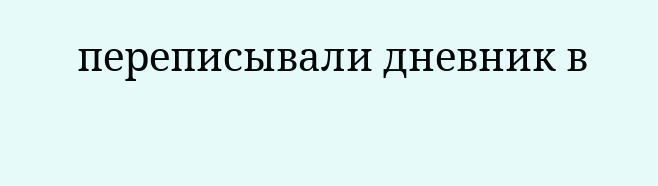переписывали дневник в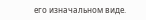его изначальном виде.